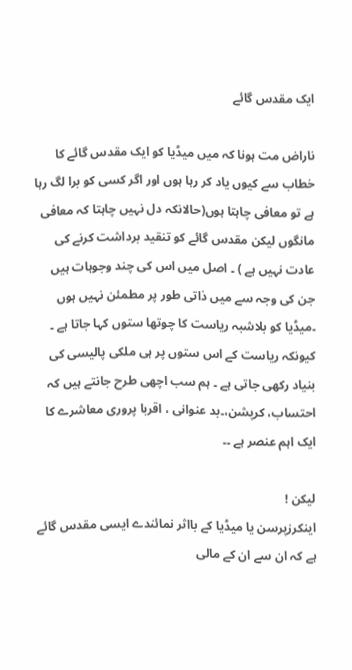ایک مقدس گائے

ناراض مت ہونا کہ میں میڈیا کو ایک مقدس گائے کا خطاب سے کیوں یاد کر رہا ہوں اور اگر کسی کو برا لگ رہا ہے تو معافی چاہتا ہوں(حالانکہ دل نہیں چاہتا کہ معافی مانگوں لیکن مقدس گائے کو تنقید برداشت کرنے کی عادت نہیں ہے ) ۔ اصل میں اس کی چند وجوہات ہیں جن کی وجہ سے میں ذاتی طور پر مطمئن نہیں ہوں ۔میڈیا کو بلاشبہ ریاست کا چوتھا ستوں کہا جاتا ہے ۔ کیونکہ ریاست کے اس ستوں پر ہی ملکی پالیسی کی بنیاد رکھی جاتی ہے ۔ ہم سب اچھی طرح جانتے ہیں کہ احتساب، کرپشن،۔بد عنوانی ، اقربا پروری معاشرے کا ایک اہم عنصر ہے ۔۔

لیکن !
اینکرزپرسن یا میڈیا کے بااثر نمائندے ایسی مقدس گائے ہے کہ ان سے ان کے مالی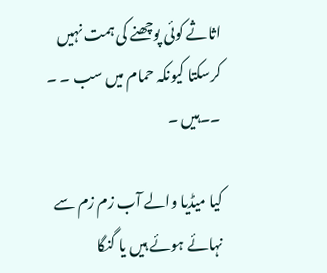اثاثے کوئی پوچھنے کی ہمت نہیں کرسکتا کیونکہ حمام میں سب ۔ ۔ ۔۔ہیں ۔

کیا میڈیا والے آب زم زم سے نہائے ہوئے ہیں یا گنگا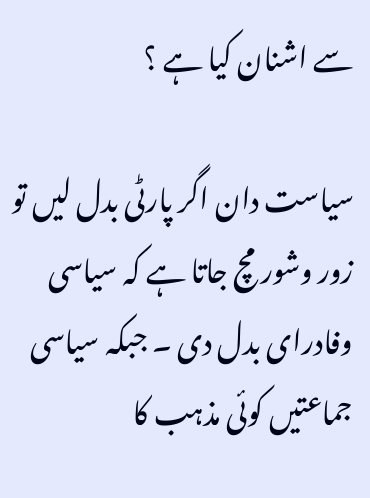سے اشنان کیا ہے ؟

سیاست دان اگر پارٹی بدل لیں تو زور وشور مچ جاتا ہے کہ سیاسی وفادرای بدل دی ۔ جبکہ سیاسی جماعتیں کوئی مذہب کا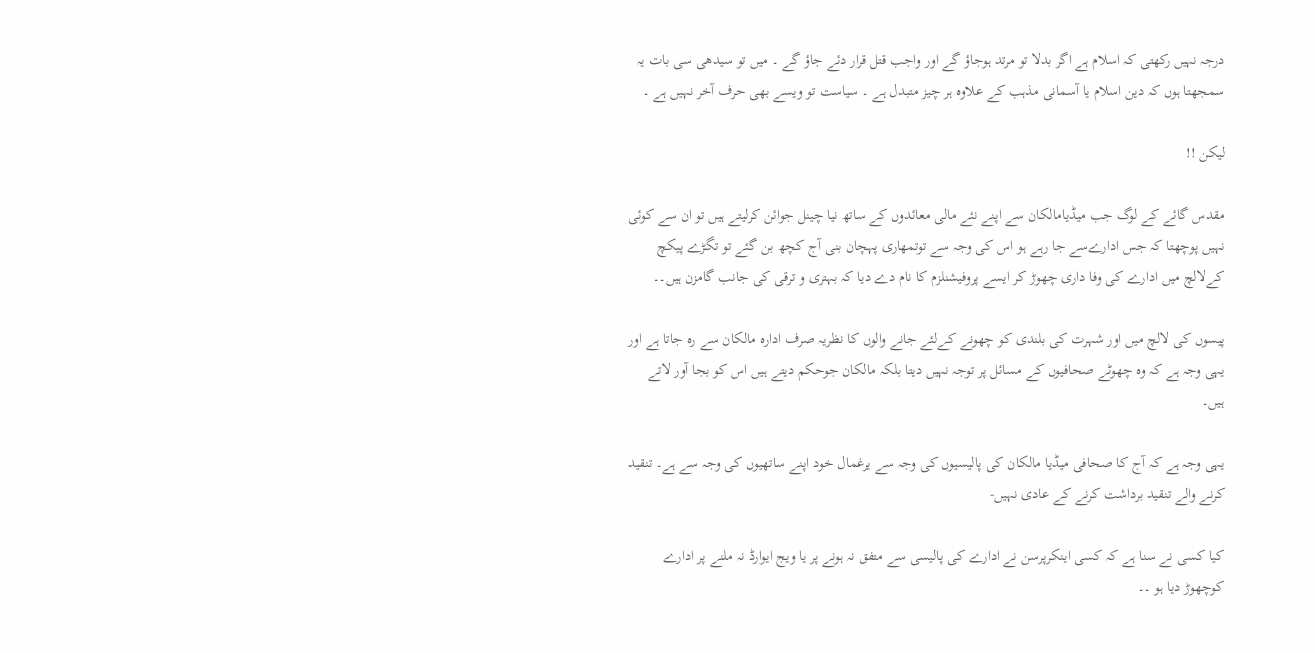درجہ نہیں رکھتی کہ اسلام ہے اگر بدلا تو مرتد ہوجاؤ گے اور واجب قتل قرار دئے جاؤ گے ۔ میں تو سیدھی سی بات یہ سمجھتا ہوں کہ دین اسلام یا آسمانی مذہب کے علاوہ ہر چیز متبدل ہے ۔ سیاست تو ویسے بھی حرف آخر نہیں ہے ۔

لیکن !!

مقدس گائے کے لوگ جب میڈیامالکان سے اپنے نئے مالی معائدوں کے ساتھ نیا چینل جوائن کرلیتے ہیں تو ان سے کوئی نہیں پوچھتا کہ جس ادارےسے جا رہے ہو اس کی وجہ سے توتمھاری پہچان بنی آج کچھ بن گئے تو تگڑے پیکچ کےلالچ میں ادارے کی وفا داری چھوڑ کر ایسے پروفیشنلزم کا نام دے دیا کہ بہتری و ترقی کی جانب گامزن ہیں۔۔

پیسوں کی لالچ میں اور شہرت کی بلندی کو چھونے کےلئے جانے والوں کا نظریہ صرف ادارہ مالکان سے رہ جاتا ہے اور یہی وجہ ہے کہ وہ چھوٹے صحافیوں کے مسائل پر توجہ نہیں دیتا بلکہ مالکان جوحکم دیتے ہیں اس کو بجا آور لاتے ہیں۔

یہی وجہ ہے کہ آج کا صحافی میڈیا مالکان کی پالیسیوں کی وجہ سے یرغمال خود اپنے ساتھیوں کی وجہ سے ہے۔ تنقید کرنے والے تنقید برداشت کرنے کے عادی نہیں-

کیا کسی نے سنا ہے کہ کسی اینکرپرسن نے ادارے کی پالیسی سے متفق نہ ہونے پر یا ویج ایوارڈ نہ ملنے پر ادارے کوچھوڑ دیا ہو ۔۔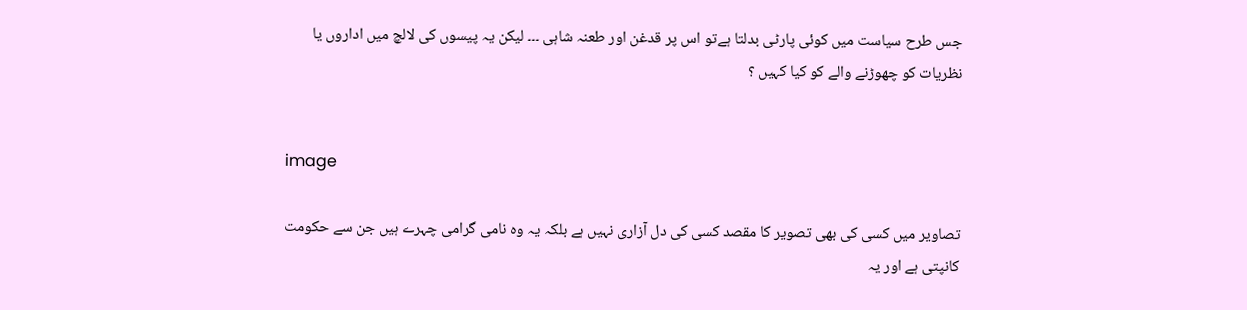جس طرح سیاست میں کوئی پارٹی بدلتا ہےتو اس پر قدغن اور طعنہ شاہی ۔۔۔ لیکن یہ پیسوں کی لالچ میں اداروں یا نظریات کو چھوڑنے والے کو کیا کہیں ؟


image

تصاویر میں کسی کی بھی تصویر کا مقصد کسی کی دل آزاری نہیں ہے بلکہ یہ وہ نامی گرامی چہرے ہیں جن سے حکومت کانپتی ہے اور یہ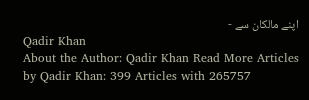اپنے مالکان سے -
Qadir Khan
About the Author: Qadir Khan Read More Articles by Qadir Khan: 399 Articles with 265757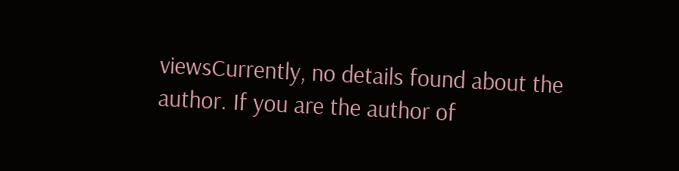viewsCurrently, no details found about the author. If you are the author of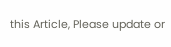this Article, Please update or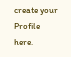create your Profile here.